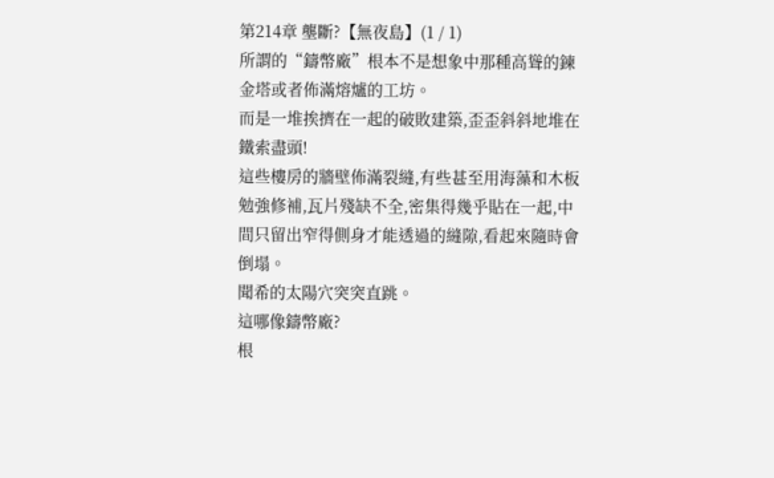第214章 壟斷?【無夜島】(1 / 1)
所謂的“鑄幣廠”根本不是想象中那種高聳的鍊金塔或者佈滿熔爐的工坊。
而是一堆挨擠在一起的破敗建築,歪歪斜斜地堆在鐵索盡頭!
這些樓房的牆壁佈滿裂縫,有些甚至用海藻和木板勉強修補,瓦片殘缺不全,密集得幾乎貼在一起,中間只留出窄得側身才能透過的縫隙,看起來隨時會倒塌。
聞希的太陽穴突突直跳。
這哪像鑄幣廠?
根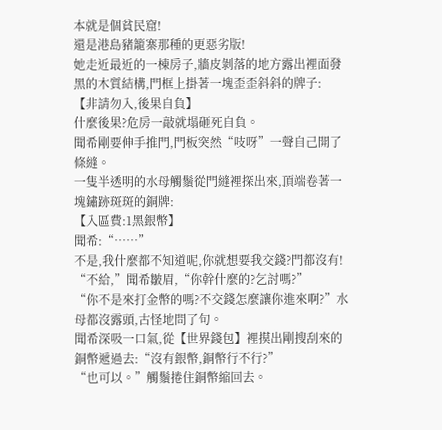本就是個貧民窟!
還是港島豬籠寨那種的更惡劣版!
她走近最近的一棟房子,牆皮剝落的地方露出裡面發黑的木質結構,門框上掛著一塊歪歪斜斜的牌子:
【非請勿入,後果自負】
什麼後果?危房一敲就塌砸死自負。
聞希剛要伸手推門,門板突然“吱呀”一聲自己開了條縫。
一隻半透明的水母觸鬚從門縫裡探出來,頂端卷著一塊鏽跡斑斑的銅牌:
【入區費:1黑銀幣】
聞希:“……”
不是,我什麼都不知道呢,你就想要我交錢?門都沒有!
“不給,”聞希皺眉,“你幹什麼的?乞討嗎?”
“你不是來打金幣的嗎?不交錢怎麼讓你進來啊?”水母都沒露頭,古怪地問了句。
聞希深吸一口氣,從【世界錢包】裡摸出剛搜刮來的銅幣遞過去:“沒有銀幣,銅幣行不行?”
“也可以。”觸鬚捲住銅幣縮回去。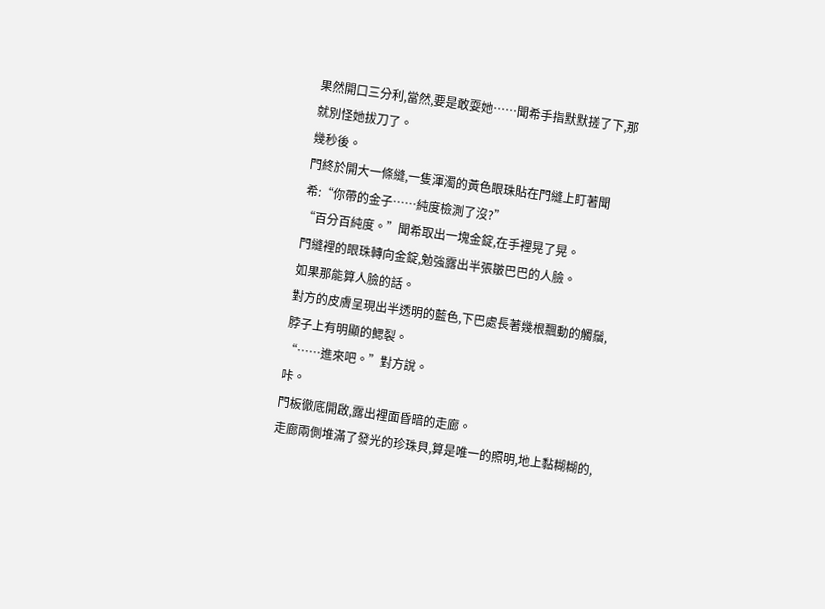果然開口三分利,當然,要是敢耍她……聞希手指默默搓了下,那就別怪她拔刀了。
幾秒後。
門終於開大一條縫,一隻渾濁的黃色眼珠貼在門縫上盯著聞希:“你帶的金子……純度檢測了沒?”
“百分百純度。”聞希取出一塊金錠,在手裡晃了晃。
門縫裡的眼珠轉向金錠,勉強露出半張皺巴巴的人臉。
如果那能算人臉的話。
對方的皮膚呈現出半透明的藍色,下巴處長著幾根飄動的觸鬚,脖子上有明顯的鰓裂。
“……進來吧。”對方說。
咔。
門板徹底開啟,露出裡面昏暗的走廊。
走廊兩側堆滿了發光的珍珠貝,算是唯一的照明,地上黏糊糊的,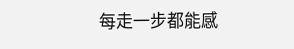每走一步都能感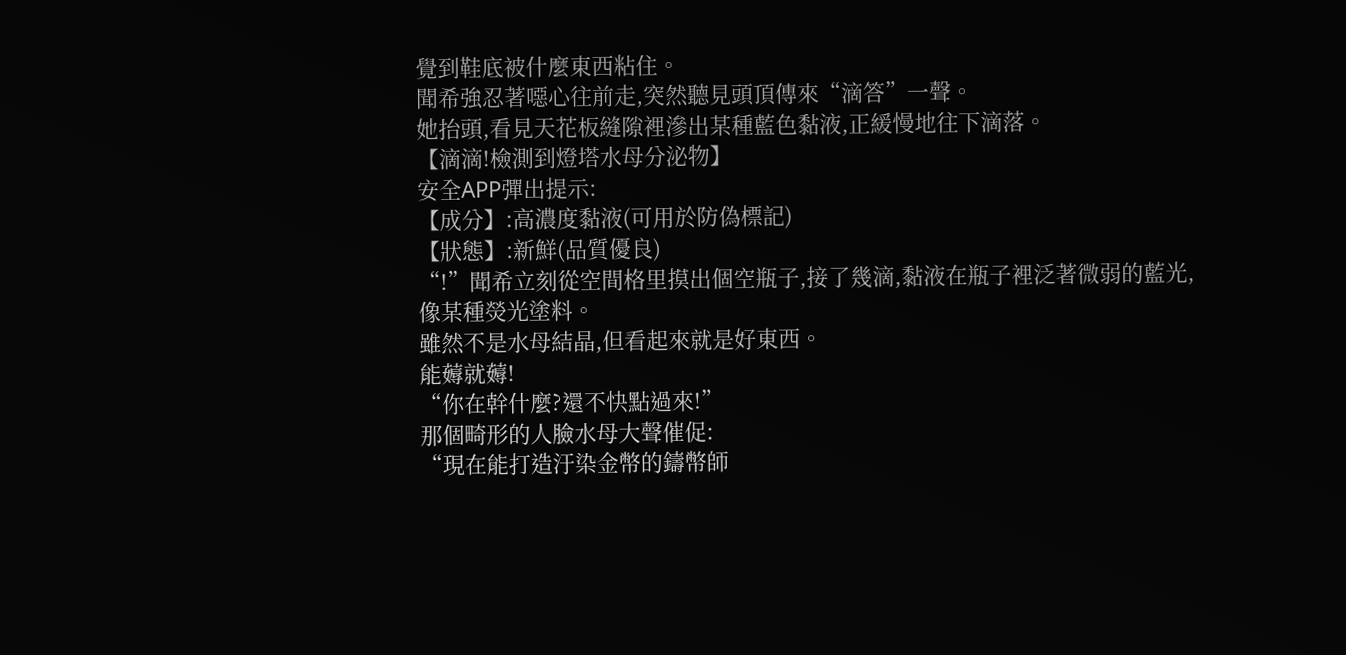覺到鞋底被什麼東西粘住。
聞希強忍著噁心往前走,突然聽見頭頂傳來“滴答”一聲。
她抬頭,看見天花板縫隙裡滲出某種藍色黏液,正緩慢地往下滴落。
【滴滴!檢測到燈塔水母分泌物】
安全APP彈出提示:
【成分】:高濃度黏液(可用於防偽標記)
【狀態】:新鮮(品質優良)
“!”聞希立刻從空間格里摸出個空瓶子,接了幾滴,黏液在瓶子裡泛著微弱的藍光,像某種熒光塗料。
雖然不是水母結晶,但看起來就是好東西。
能薅就薅!
“你在幹什麼?還不快點過來!”
那個畸形的人臉水母大聲催促:
“現在能打造汙染金幣的鑄幣師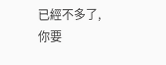已經不多了,你要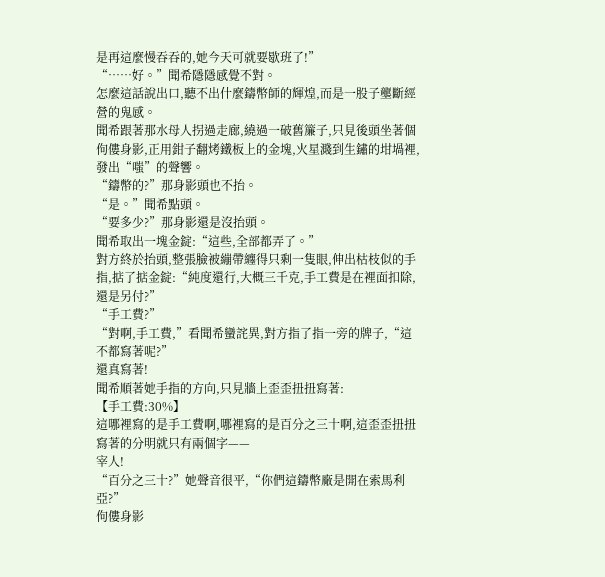是再這麼慢吞吞的,她今天可就要歇班了!”
“……好。”聞希隱隱感覺不對。
怎麼這話說出口,聽不出什麼鑄幣師的輝煌,而是一股子壟斷經營的鬼感。
聞希跟著那水母人拐過走廊,繞過一破舊簾子,只見後頭坐著個佝僂身影,正用鉗子翻烤鐵板上的金塊,火星濺到生鏽的坩堝裡,發出“嗤”的聲響。
“鑄幣的?”那身影頭也不抬。
“是。”聞希點頭。
“要多少?”那身影還是沒抬頭。
聞希取出一塊金錠:“這些,全部都弄了。”
對方終於抬頭,整張臉被繃帶纏得只剩一隻眼,伸出枯枝似的手指,掂了掂金錠:“純度還行,大概三千克,手工費是在裡面扣除,還是另付?”
“手工費?”
“對啊,手工費,”看聞希蠻詫異,對方指了指一旁的牌子,“這不都寫著呢?”
還真寫著!
聞希順著她手指的方向,只見牆上歪歪扭扭寫著:
【手工費:30%】
這哪裡寫的是手工費啊,哪裡寫的是百分之三十啊,這歪歪扭扭寫著的分明就只有兩個字——
宰人!
“百分之三十?”她聲音很平,“你們這鑄幣廠是開在索馬利亞?”
佝僂身影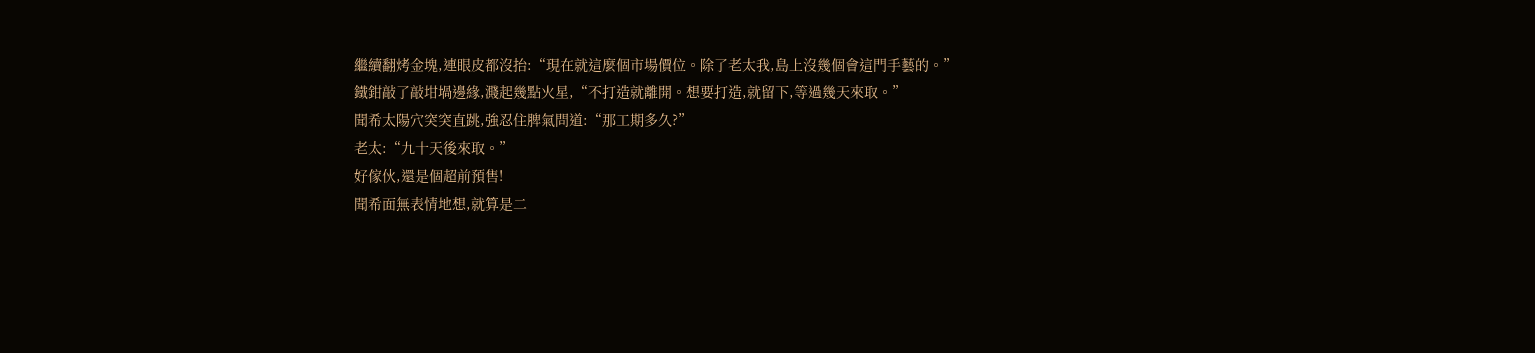繼續翻烤金塊,連眼皮都沒抬:“現在就這麼個市場價位。除了老太我,島上沒幾個會這門手藝的。”
鐵鉗敲了敲坩堝邊緣,濺起幾點火星,“不打造就離開。想要打造,就留下,等過幾天來取。”
聞希太陽穴突突直跳,強忍住脾氣問道:“那工期多久?”
老太:“九十天後來取。”
好傢伙,還是個超前預售!
聞希面無表情地想,就算是二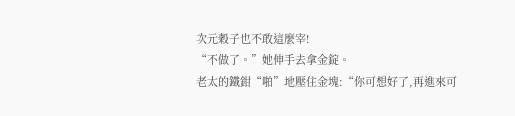次元穀子也不敢這麼宰!
“不做了。”她伸手去拿金錠。
老太的鐵鉗“啪”地壓住金塊:“你可想好了,再進來可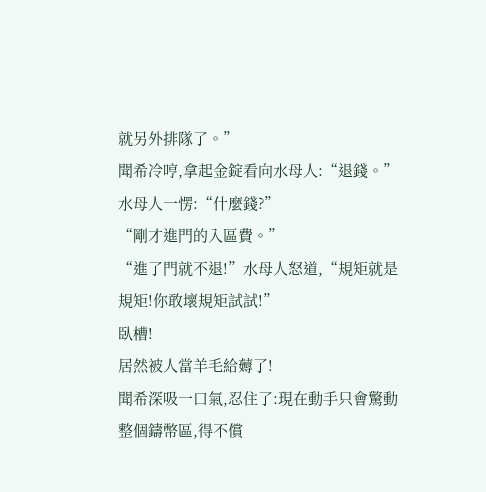就另外排隊了。”
聞希冷哼,拿起金錠看向水母人:“退錢。”
水母人一愣:“什麼錢?”
“剛才進門的入區費。”
“進了門就不退!”水母人怒道,“規矩就是規矩!你敢壞規矩試試!”
臥槽!
居然被人當羊毛給薅了!
聞希深吸一口氣,忍住了:現在動手只會驚動整個鑄幣區,得不償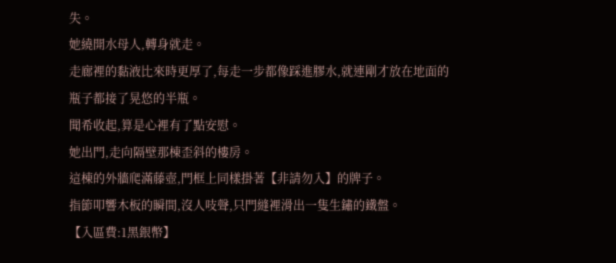失。
她繞開水母人,轉身就走。
走廊裡的黏液比來時更厚了,每走一步都像踩進膠水,就連剛才放在地面的瓶子都接了晃悠的半瓶。
聞希收起,算是心裡有了點安慰。
她出門,走向隔壁那棟歪斜的樓房。
這棟的外牆爬滿藤壺,門框上同樣掛著【非請勿入】的牌子。
指節叩響木板的瞬間,沒人吱聲,只門縫裡滑出一隻生鏽的鐵盤。
【入區費:1黑銀幣】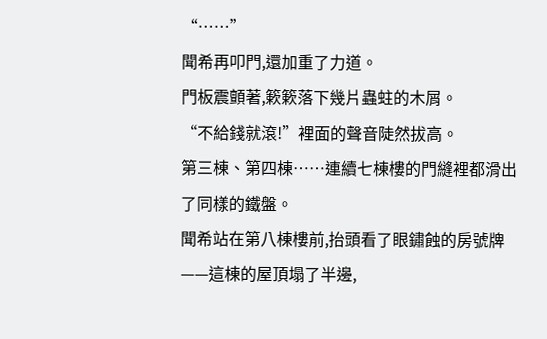“……”
聞希再叩門,還加重了力道。
門板震顫著,簌簌落下幾片蟲蛀的木屑。
“不給錢就滾!”裡面的聲音陡然拔高。
第三棟、第四棟……連續七棟樓的門縫裡都滑出了同樣的鐵盤。
聞希站在第八棟樓前,抬頭看了眼鏽蝕的房號牌——這棟的屋頂塌了半邊,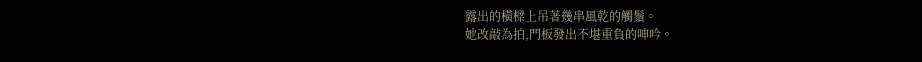露出的橫樑上吊著幾串風乾的觸鬚。
她改敲為拍,門板發出不堪重負的呻吟。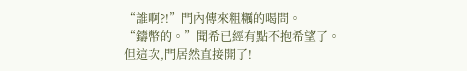“誰啊?!”門內傳來粗糲的喝問。
“鑄幣的。”聞希已經有點不抱希望了。
但這次,門居然直接開了!